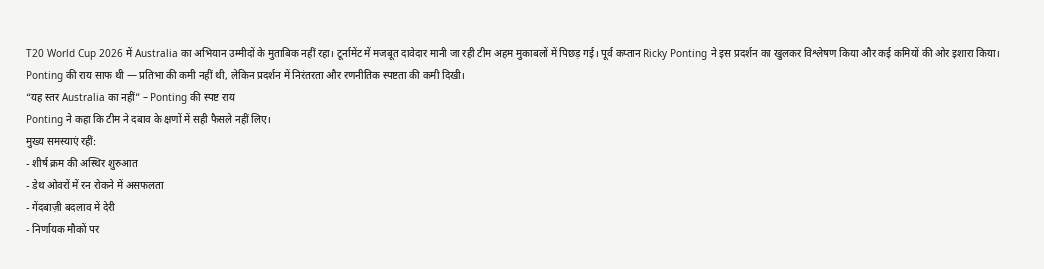T20 World Cup 2026 में Australia का अभियान उम्मीदों के मुताबिक नहीं रहा। टूर्नामेंट में मजबूत दावेदार मानी जा रही टीम अहम मुकाबलों में पिछड़ गई। पूर्व कप्तान Ricky Ponting ने इस प्रदर्शन का खुलकर विश्लेषण किया और कई कमियों की ओर इशारा किया।
Ponting की राय साफ थी — प्रतिभा की कमी नहीं थी, लेकिन प्रदर्शन में निरंतरता और रणनीतिक स्पष्टता की कमी दिखी।
“यह स्तर Australia का नहीं” – Ponting की स्पष्ट राय
Ponting ने कहा कि टीम ने दबाव के क्षणों में सही फैसले नहीं लिए।
मुख्य समस्याएं रहीं:
- शीर्ष क्रम की अस्थिर शुरुआत
- डेथ ओवरों में रन रोकने में असफलता
- गेंदबाज़ी बदलाव में देरी
- निर्णायक मौकों पर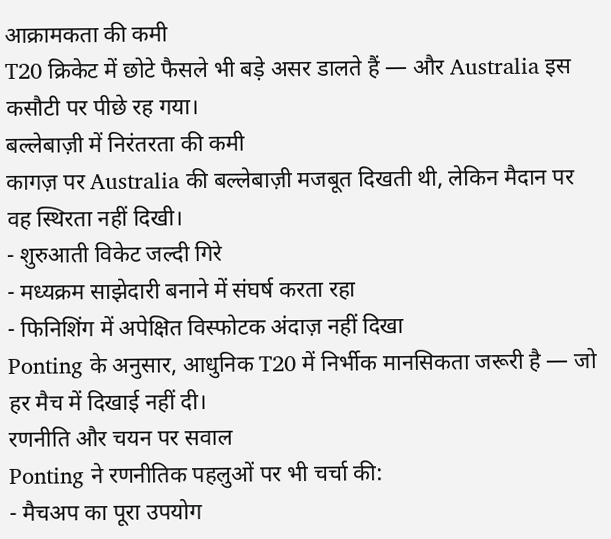आक्रामकता की कमी
T20 क्रिकेट में छोटे फैसले भी बड़े असर डालते हैं — और Australia इस कसौटी पर पीछे रह गया।
बल्लेबाज़ी में निरंतरता की कमी
कागज़ पर Australia की बल्लेबाज़ी मजबूत दिखती थी, लेकिन मैदान पर वह स्थिरता नहीं दिखी।
- शुरुआती विकेट जल्दी गिरे
- मध्यक्रम साझेदारी बनाने में संघर्ष करता रहा
- फिनिशिंग में अपेक्षित विस्फोटक अंदाज़ नहीं दिखा
Ponting के अनुसार, आधुनिक T20 में निर्भीक मानसिकता जरूरी है — जो हर मैच में दिखाई नहीं दी।
रणनीति और चयन पर सवाल
Ponting ने रणनीतिक पहलुओं पर भी चर्चा की:
- मैचअप का पूरा उपयोग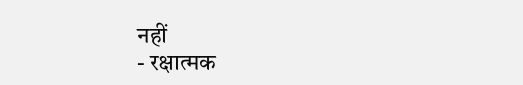नहीं
- रक्षात्मक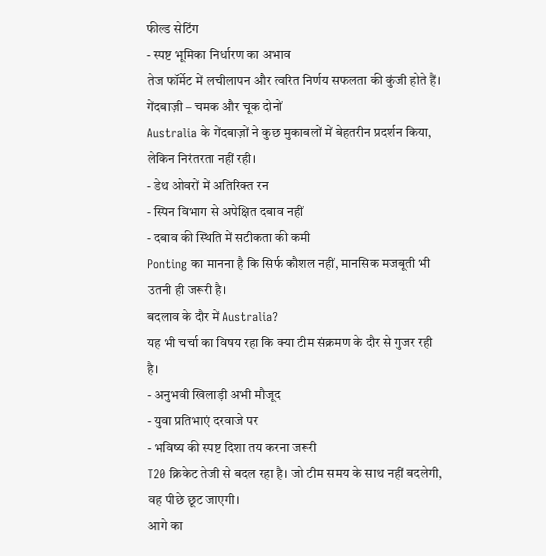फील्ड सेटिंग
- स्पष्ट भूमिका निर्धारण का अभाव
तेज फॉर्मेट में लचीलापन और त्वरित निर्णय सफलता की कुंजी होते हैं।
गेंदबाज़ी – चमक और चूक दोनों
Australia के गेंदबाज़ों ने कुछ मुकाबलों में बेहतरीन प्रदर्शन किया, लेकिन निरंतरता नहीं रही।
- डेथ ओवरों में अतिरिक्त रन
- स्पिन विभाग से अपेक्षित दबाव नहीं
- दबाव की स्थिति में सटीकता की कमी
Ponting का मानना है कि सिर्फ कौशल नहीं, मानसिक मजबूती भी उतनी ही जरूरी है।
बदलाव के दौर में Australia?
यह भी चर्चा का विषय रहा कि क्या टीम संक्रमण के दौर से गुजर रही है।
- अनुभवी खिलाड़ी अभी मौजूद
- युवा प्रतिभाएं दरवाजे पर
- भविष्य की स्पष्ट दिशा तय करना जरूरी
T20 क्रिकेट तेजी से बदल रहा है। जो टीम समय के साथ नहीं बदलेगी, वह पीछे छूट जाएगी।
आगे का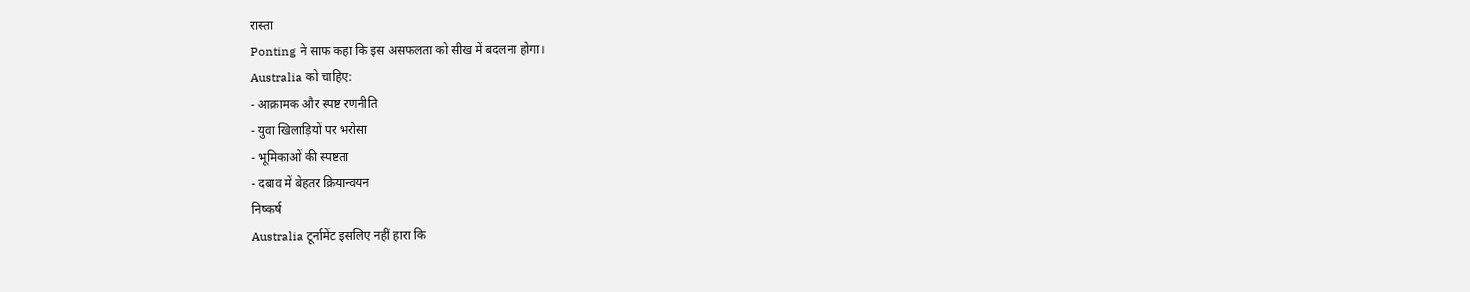रास्ता
Ponting ने साफ कहा कि इस असफलता को सीख में बदलना होगा।
Australia को चाहिए:
- आक्रामक और स्पष्ट रणनीति
- युवा खिलाड़ियों पर भरोसा
- भूमिकाओं की स्पष्टता
- दबाव में बेहतर क्रियान्वयन
निष्कर्ष
Australia टूर्नामेंट इसलिए नहीं हारा कि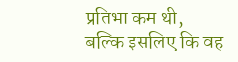प्रतिभा कम थी,
बल्कि इसलिए कि वह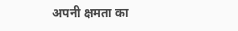अपनी क्षमता का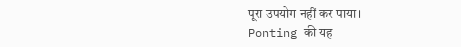पूरा उपयोग नहीं कर पाया।
Ponting की यह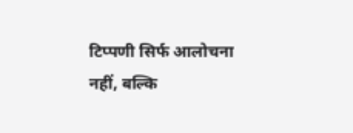टिप्पणी सिर्फ आलोचना नहीं, बल्कि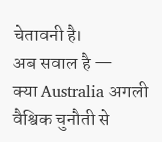चेतावनी है।
अब सवाल है —
क्या Australia अगली वैश्विक चुनौती से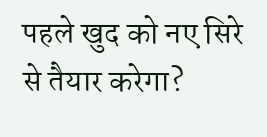पहले खुद को नए सिरे से तैयार करेगा?